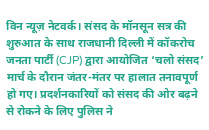विन न्यूज़ नेटवर्क। संसद के मॉनसून सत्र की शुरुआत के साथ राजधानी दिल्ली में कॉकरोच जनता पार्टी (CJP) द्वारा आयोजित ‘चलो संसद’ मार्च के दौरान जंतर-मंतर पर हालात तनावपूर्ण हो गए। प्रदर्शनकारियों को संसद की ओर बढ़ने से रोकने के लिए पुलिस ने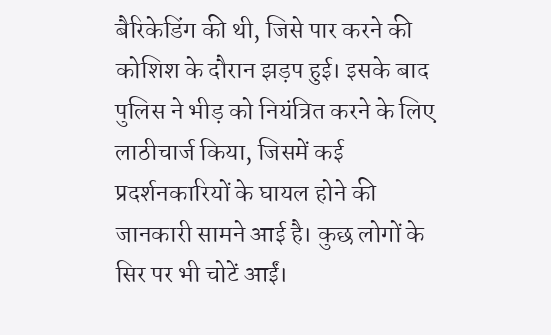बैरिकेडिंग की थी, जिसे पार करने की कोशिश के दौरान झड़प हुई। इसके बाद पुलिस ने भीड़ को नियंत्रित करने के लिए लाठीचार्ज किया, जिसमें कई प्रदर्शनकारियों के घायल होने की जानकारी सामने आई है। कुछ लोगों के सिर पर भी चोटें आईं।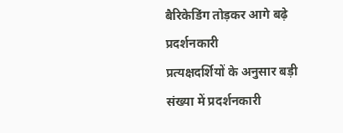बैरिकेडिंग तोड़कर आगे बढ़े प्रदर्शनकारी
प्रत्यक्षदर्शियों के अनुसार बड़ी संख्या में प्रदर्शनकारी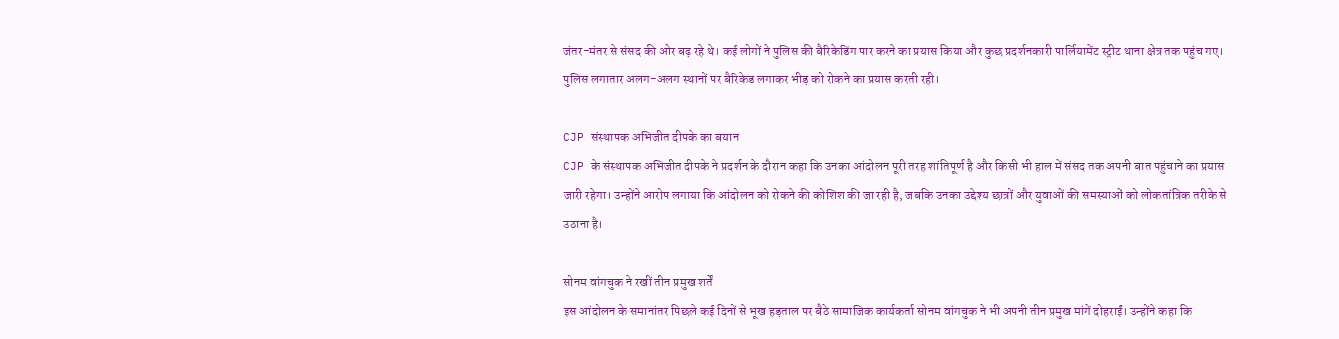जंतर-मंतर से संसद की ओर बढ़ रहे थे। कई लोगों ने पुलिस की बैरिकेडिंग पार करने का प्रयास किया और कुछ प्रदर्शनकारी पार्लियामेंट स्ट्रीट थाना क्षेत्र तक पहुंच गए। पुलिस लगातार अलग-अलग स्थानों पर बैरिकेड लगाकर भीड़ को रोकने का प्रयास करती रही।

CJP संस्थापक अभिजीत दीपके का बयान
CJP के संस्थापक अभिजीत दीपके ने प्रदर्शन के दौरान कहा कि उनका आंदोलन पूरी तरह शांतिपूर्ण है और किसी भी हाल में संसद तक अपनी बात पहुंचाने का प्रयास जारी रहेगा। उन्होंने आरोप लगाया कि आंदोलन को रोकने की कोशिश की जा रही है, जबकि उनका उद्देश्य छात्रों और युवाओं की समस्याओं को लोकतांत्रिक तरीके से उठाना है।

सोनम वांगचुक ने रखीं तीन प्रमुख शर्तें
इस आंदोलन के समानांतर पिछले कई दिनों से भूख हड़ताल पर बैठे सामाजिक कार्यकर्ता सोनम वांगचुक ने भी अपनी तीन प्रमुख मांगें दोहराईं। उन्होंने कहा कि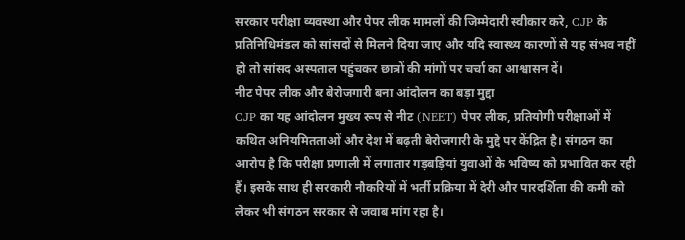सरकार परीक्षा व्यवस्था और पेपर लीक मामलों की जिम्मेदारी स्वीकार करे, CJP के प्रतिनिधिमंडल को सांसदों से मिलने दिया जाए और यदि स्वास्थ्य कारणों से यह संभव नहीं हो तो सांसद अस्पताल पहुंचकर छात्रों की मांगों पर चर्चा का आश्वासन दें।
नीट पेपर लीक और बेरोजगारी बना आंदोलन का बड़ा मुद्दा
CJP का यह आंदोलन मुख्य रूप से नीट (NEET) पेपर लीक, प्रतियोगी परीक्षाओं में कथित अनियमितताओं और देश में बढ़ती बेरोजगारी के मुद्दे पर केंद्रित है। संगठन का आरोप है कि परीक्षा प्रणाली में लगातार गड़बड़ियां युवाओं के भविष्य को प्रभावित कर रही हैं। इसके साथ ही सरकारी नौकरियों में भर्ती प्रक्रिया में देरी और पारदर्शिता की कमी को लेकर भी संगठन सरकार से जवाब मांग रहा है।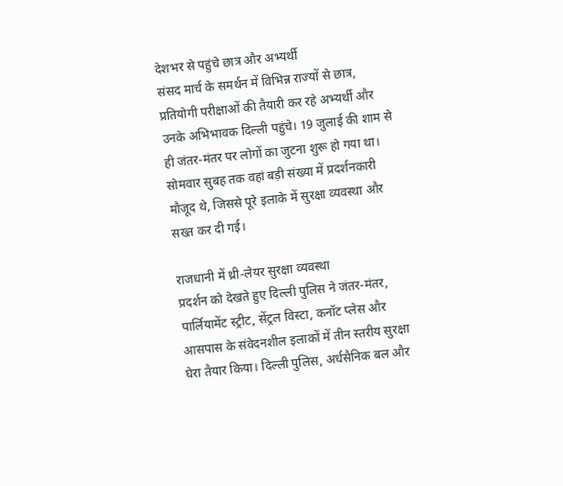देशभर से पहुंचे छात्र और अभ्यर्थी
संसद मार्च के समर्थन में विभिन्न राज्यों से छात्र, प्रतियोगी परीक्षाओं की तैयारी कर रहे अभ्यर्थी और उनके अभिभावक दिल्ली पहुंचे। 19 जुलाई की शाम से ही जंतर-मंतर पर लोगों का जुटना शुरू हो गया था। सोमवार सुबह तक वहां बड़ी संख्या में प्रदर्शनकारी मौजूद थे, जिससे पूरे इलाके में सुरक्षा व्यवस्था और सख्त कर दी गई।

राजधानी में थ्री-लेयर सुरक्षा व्यवस्था
प्रदर्शन को देखते हुए दिल्ली पुलिस ने जंतर-मंतर, पार्लियामेंट स्ट्रीट, सेंट्रल विस्टा, कनॉट प्लेस और आसपास के संवेदनशील इलाकों में तीन स्तरीय सुरक्षा घेरा तैयार किया। दिल्ली पुलिस, अर्धसैनिक बल और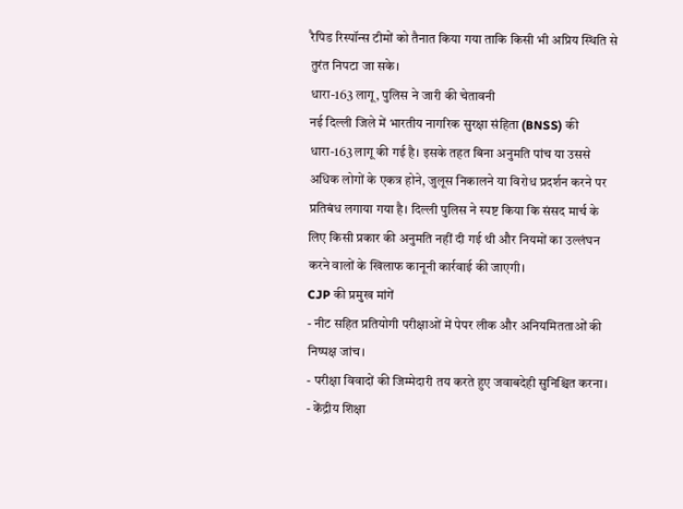रैपिड रिस्पॉन्स टीमों को तैनात किया गया ताकि किसी भी अप्रिय स्थिति से तुरंत निपटा जा सके।
धारा-163 लागू, पुलिस ने जारी की चेतावनी
नई दिल्ली जिले में भारतीय नागरिक सुरक्षा संहिता (BNSS) की धारा-163 लागू की गई है। इसके तहत बिना अनुमति पांच या उससे अधिक लोगों के एकत्र होने, जुलूस निकालने या विरोध प्रदर्शन करने पर प्रतिबंध लगाया गया है। दिल्ली पुलिस ने स्पष्ट किया कि संसद मार्च के लिए किसी प्रकार की अनुमति नहीं दी गई थी और नियमों का उल्लंघन करने वालों के खिलाफ कानूनी कार्रवाई की जाएगी।
CJP की प्रमुख मांगें
- नीट सहित प्रतियोगी परीक्षाओं में पेपर लीक और अनियमितताओं की निष्पक्ष जांच।
- परीक्षा विवादों की जिम्मेदारी तय करते हुए जवाबदेही सुनिश्चित करना।
- केंद्रीय शिक्षा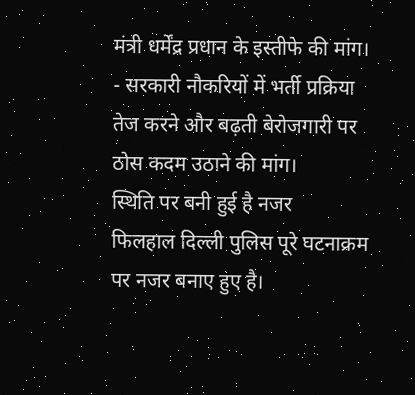मंत्री धर्मेंद्र प्रधान के इस्तीफे की मांग।
- सरकारी नौकरियों में भर्ती प्रक्रिया तेज करने और बढ़ती बेरोजगारी पर ठोस कदम उठाने की मांग।
स्थिति पर बनी हुई है नजर
फिलहाल दिल्ली पुलिस पूरे घटनाक्रम पर नजर बनाए हुए है।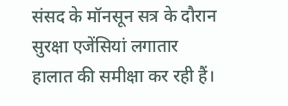संसद के मॉनसून सत्र के दौरान सुरक्षा एजेंसियां लगातार हालात की समीक्षा कर रही हैं।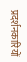प्रदर्शनकारियों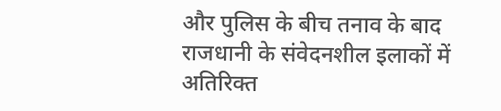और पुलिस के बीच तनाव के बाद राजधानी के संवेदनशील इलाकों में अतिरिक्त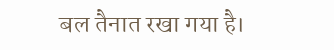बल तैनात रखा गया है।